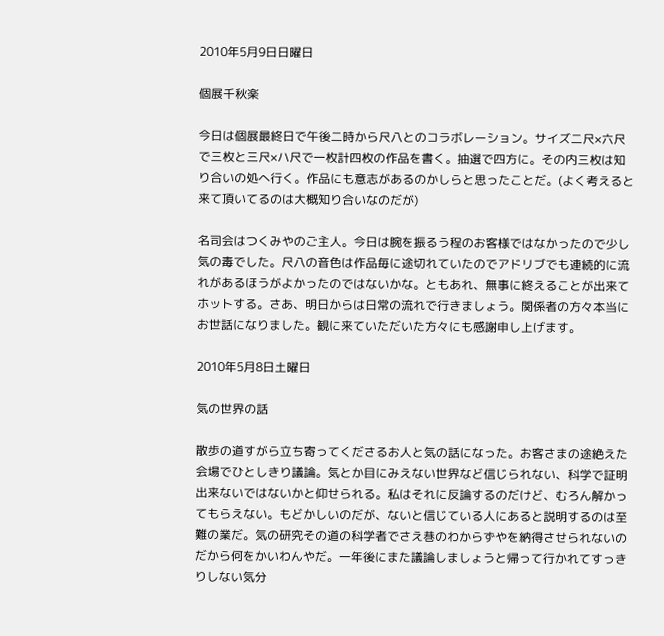2010年5月9日日曜日

個展千秋楽

今日は個展最終日で午後二時から尺八とのコラボレーション。サイズ二尺×六尺で三枚と三尺×ハ尺で一枚計四枚の作品を書く。抽選で四方に。その内三枚は知り合いの処へ行く。作品にも意志があるのかしらと思ったことだ。(よく考えると来て頂いてるのは大概知り合いなのだが)

名司会はつくみやのご主人。今日は腕を振るう程のお客様ではなかったので少し気の毒でした。尺八の音色は作品毎に途切れていたのでアドリブでも連続的に流れがあるほうがよかったのではないかな。ともあれ、無事に終えることが出来てホットする。さあ、明日からは日常の流れで行きましょう。関係者の方々本当にお世話になりました。観に来ていただいた方々にも感謝申し上げます。

2010年5月8日土曜日

気の世界の話

散歩の道すがら立ち寄ってくださるお人と気の話になった。お客さまの途絶えた会場でひとしきり議論。気とか目にみえない世界など信じられない、科学で証明出来ないではないかと仰せられる。私はそれに反論するのだけど、むろん解かってもらえない。もどかしいのだが、ないと信じている人にあると説明するのは至難の業だ。気の研究その道の科学者でさえ巷のわからずやを納得させられないのだから何をかいわんやだ。一年後にまた議論しましょうと帰って行かれてすっきりしない気分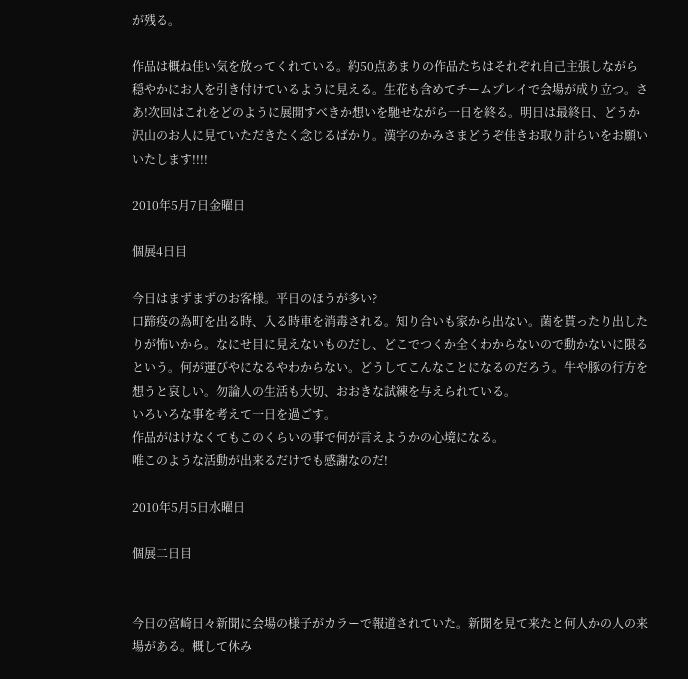が残る。

作品は概ね佳い気を放ってくれている。約50点あまりの作品たちはそれぞれ自己主張しながら穏やかにお人を引き付けているように見える。生花も含めてチームプレイで会場が成り立つ。さあ!次回はこれをどのように展開すべきか想いを馳せながら一日を終る。明日は最終日、どうか沢山のお人に見ていただきたく念じるばかり。漢字のかみさまどうぞ佳きお取り計らいをお願いいたします!!!!

2010年5月7日金曜日

個展4日目

今日はまずまずのお客様。平日のほうが多い?
口蹄疫の為町を出る時、入る時車を消毒される。知り合いも家から出ない。菌を貰ったり出したりが怖いから。なにせ目に見えないものだし、どこでつくか全くわからないので動かないに限るという。何が運びやになるやわからない。どうしてこんなことになるのだろう。牛や豚の行方を想うと哀しい。勿論人の生活も大切、おおきな試練を与えられている。
いろいろな事を考えて一日を過ごす。
作品がはけなくてもこのくらいの事で何が言えようかの心境になる。
唯このような活動が出来るだけでも感謝なのだ!

2010年5月5日水曜日

個展二日目


今日の宮崎日々新聞に会場の様子がカラーで報道されていた。新聞を見て来たと何人かの人の来場がある。概して休み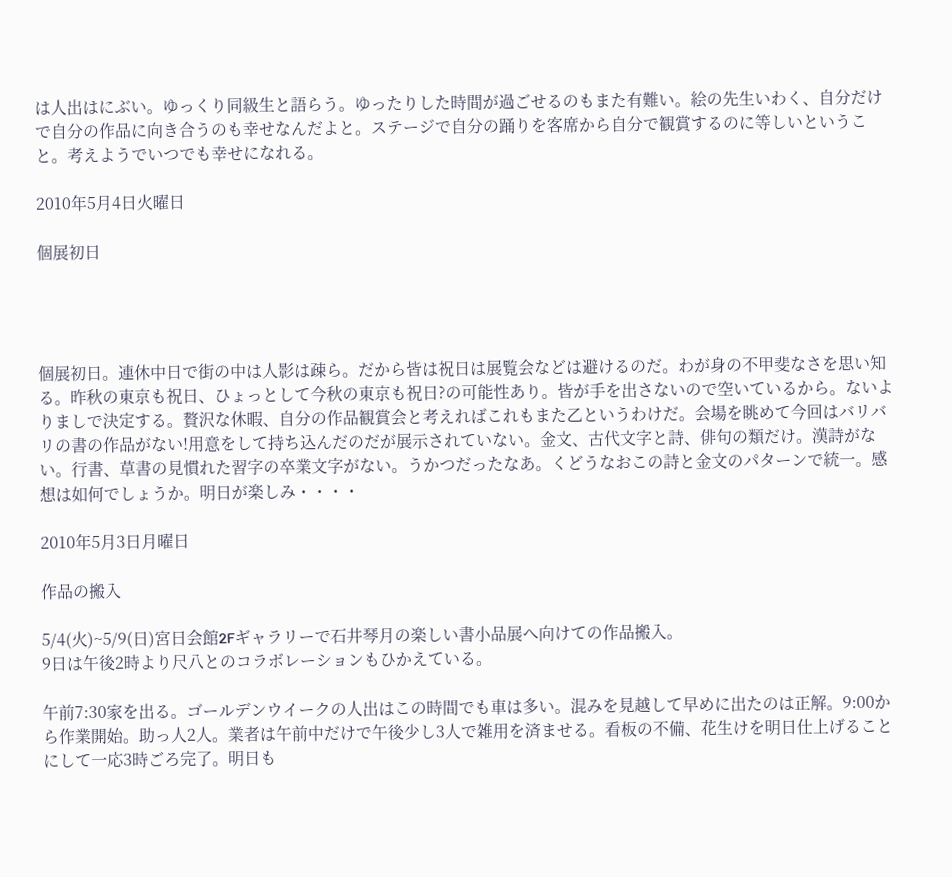は人出はにぶい。ゆっくり同級生と語らう。ゆったりした時間が過ごせるのもまた有難い。絵の先生いわく、自分だけで自分の作品に向き合うのも幸せなんだよと。ステージで自分の踊りを客席から自分で観賞するのに等しいということ。考えようでいつでも幸せになれる。

2010年5月4日火曜日

個展初日




個展初日。連休中日で街の中は人影は疎ら。だから皆は祝日は展覧会などは避けるのだ。わが身の不甲斐なさを思い知る。昨秋の東京も祝日、ひょっとして今秋の東京も祝日?の可能性あり。皆が手を出さないので空いているから。ないよりましで決定する。贅沢な休暇、自分の作品観賞会と考えればこれもまた乙というわけだ。会場を眺めて今回はバリバリの書の作品がない!用意をして持ち込んだのだが展示されていない。金文、古代文字と詩、俳句の類だけ。漢詩がない。行書、草書の見慣れた習字の卒業文字がない。うかつだったなあ。くどうなおこの詩と金文のパターンで統一。感想は如何でしょうか。明日が楽しみ・・・・

2010年5月3日月曜日

作品の搬入

5/4(火)~5/9(日)宮日会館2Fギャラリーで石井琴月の楽しい書小品展へ向けての作品搬入。
9日は午後2時より尺八とのコラボレーションもひかえている。

午前7:30家を出る。ゴールデンウイークの人出はこの時間でも車は多い。混みを見越して早めに出たのは正解。9:00から作業開始。助っ人2人。業者は午前中だけで午後少し3人で雑用を済ませる。看板の不備、花生けを明日仕上げることにして一応3時ごろ完了。明日も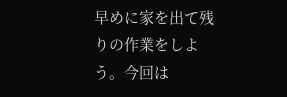早めに家を出て残りの作業をしよう。今回は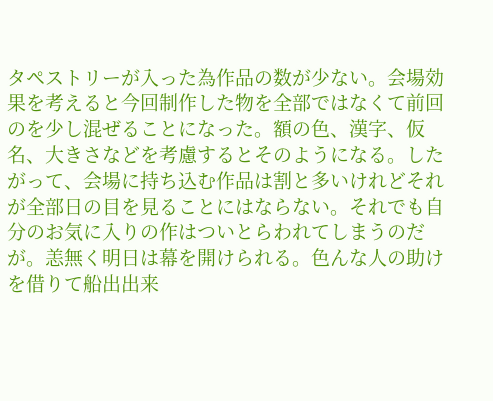タペストリーが入った為作品の数が少ない。会場効果を考えると今回制作した物を全部ではなくて前回のを少し混ぜることになった。額の色、漢字、仮名、大きさなどを考慮するとそのようになる。したがって、会場に持ち込む作品は割と多いけれどそれが全部日の目を見ることにはならない。それでも自分のお気に入りの作はついとらわれてしまうのだが。恙無く明日は幕を開けられる。色んな人の助けを借りて船出出来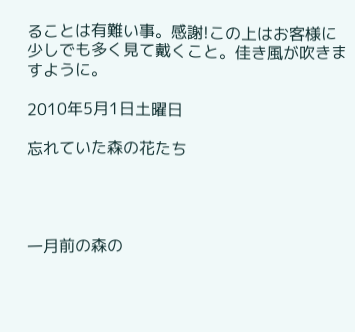ることは有難い事。感謝!この上はお客様に少しでも多く見て戴くこと。佳き風が吹きますように。

2010年5月1日土曜日

忘れていた森の花たち




一月前の森の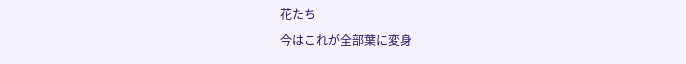花たち
今はこれが全部葉に変身